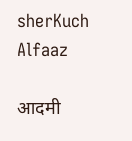sherKuch Alfaaz

आदमी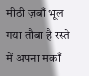मीठी ज़बाँ भूल गया तौबा है रस्ते में अपना मकाँ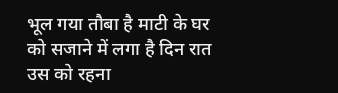भूल गया तौबा है माटी के घर को सजाने में लगा है दिन रात उस को रहना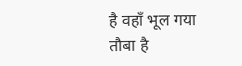है वहाँ भूल गया तौबा है